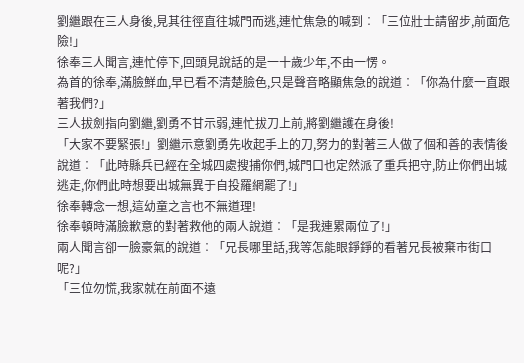劉繼跟在三人身後,見其往徑直往城門而逃,連忙焦急的喊到︰「三位壯士請留步,前面危險!」
徐奉三人聞言,連忙停下,回頭見說話的是一十歲少年,不由一愣。
為首的徐奉,滿臉鮮血,早已看不清楚臉色,只是聲音略顯焦急的說道︰「你為什麼一直跟著我們?」
三人拔劍指向劉繼,劉勇不甘示弱,連忙拔刀上前,將劉繼護在身後!
「大家不要緊張!」劉繼示意劉勇先收起手上的刀,努力的對著三人做了個和善的表情後說道︰「此時縣兵已經在全城四處搜捕你們,城門口也定然派了重兵把守,防止你們出城逃走,你們此時想要出城無異于自投羅網罷了!」
徐奉轉念一想,這幼童之言也不無道理!
徐奉頓時滿臉歉意的對著救他的兩人說道︰「是我連累兩位了!」
兩人聞言卻一臉豪氣的說道︰「兄長哪里話,我等怎能眼錚錚的看著兄長被棄市街口呢?」
「三位勿慌,我家就在前面不遠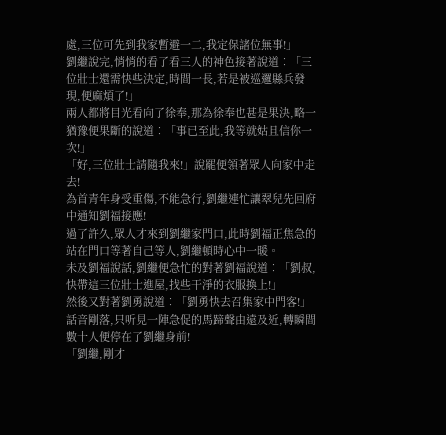處,三位可先到我家暫避一二,我定保諸位無事!」
劉繼說完,悄悄的看了看三人的神色接著說道︰「三位壯士還需快些決定,時間一長,若是被巡邏縣兵發現,便麻煩了!」
兩人都將目光看向了徐奉,那為徐奉也甚是果決,略一猶豫便果斷的說道︰「事已至此,我等就姑且信你一次!」
「好,三位壯士請隨我來!」說罷便領著眾人向家中走去!
為首青年身受重傷,不能急行,劉繼連忙讓翠兒先回府中通知劉福接應!
過了許久,眾人才來到劉繼家門口,此時劉福正焦急的站在門口等著自己等人,劉繼頓時心中一暖。
未及劉福說話,劉繼便急忙的對著劉福說道︰「劉叔,快帶這三位壯士進屋,找些干淨的衣服換上!」
然後又對著劉勇說道︰「劉勇快去召集家中門客!」
話音剛落,只听見一陣急促的馬蹄聲由遠及近,轉瞬間數十人便停在了劉繼身前!
「劉繼,剛才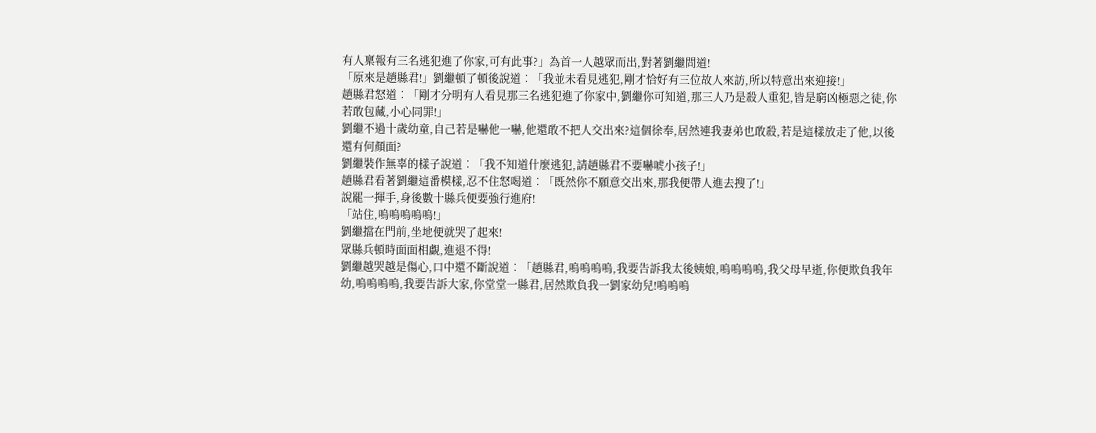有人稟報有三名逃犯進了你家,可有此事?」為首一人越眾而出,對著劉繼問道!
「原來是趙縣君!」劉繼頓了頓後說道︰「我並未看見逃犯,剛才恰好有三位故人來訪,所以特意出來迎接!」
趙縣君怒道︰「剛才分明有人看見那三名逃犯進了你家中,劉繼你可知道,那三人乃是殺人重犯,皆是窮凶極惡之徒,你若敢包藏,小心同罪!」
劉繼不過十歲幼童,自己若是嚇他一嚇,他還敢不把人交出來?這個徐奉,居然連我妻弟也敢殺,若是這樣放走了他,以後還有何顏面?
劉繼裝作無辜的樣子說道︰「我不知道什麼逃犯,請趙縣君不要嚇唬小孩子!」
趙縣君看著劉繼這番模樣,忍不住怒喝道︰「既然你不願意交出來,那我便帶人進去搜了!」
說罷一揮手,身後數十縣兵便要強行進府!
「站住,嗚嗚嗚嗚嗚!」
劉繼擋在門前,坐地便就哭了起來!
眾縣兵頓時面面相覷,進退不得!
劉繼越哭越是傷心,口中還不斷說道︰「趙縣君,嗚嗚嗚嗚,我要告訴我太後姨娘,嗚嗚嗚嗚,我父母早逝,你便欺負我年幼,嗚嗚嗚嗚,我要告訴大家,你堂堂一縣君,居然欺負我一劉家幼兒!嗚嗚嗚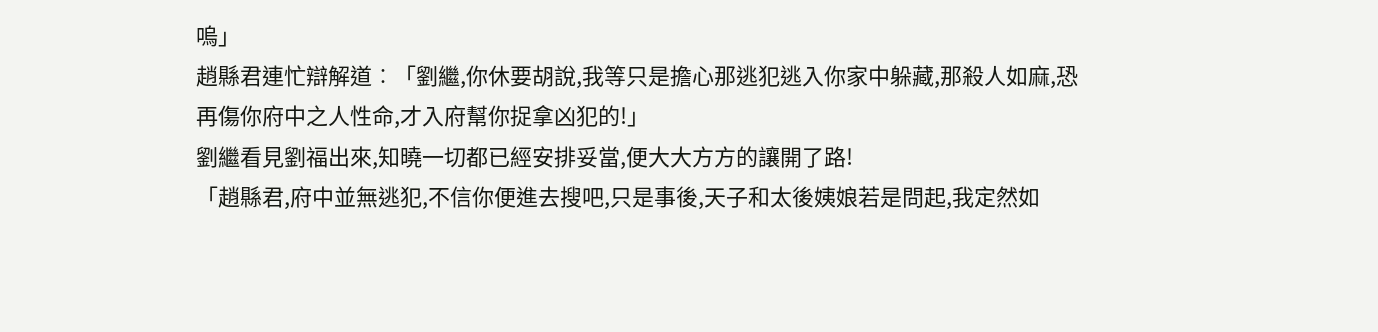嗚」
趙縣君連忙辯解道︰「劉繼,你休要胡說,我等只是擔心那逃犯逃入你家中躲藏,那殺人如麻,恐再傷你府中之人性命,才入府幫你捉拿凶犯的!」
劉繼看見劉福出來,知曉一切都已經安排妥當,便大大方方的讓開了路!
「趙縣君,府中並無逃犯,不信你便進去搜吧,只是事後,天子和太後姨娘若是問起,我定然如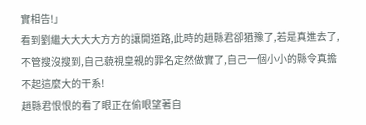實相告!」
看到劉繼大大大大方方的讓開道路,此時的趙縣君卻猶豫了,若是真進去了,不管搜沒搜到,自己藐視皇親的罪名定然做實了,自己一個小小的縣令真擔不起這麼大的干系!
趙縣君恨恨的看了眼正在偷眼望著自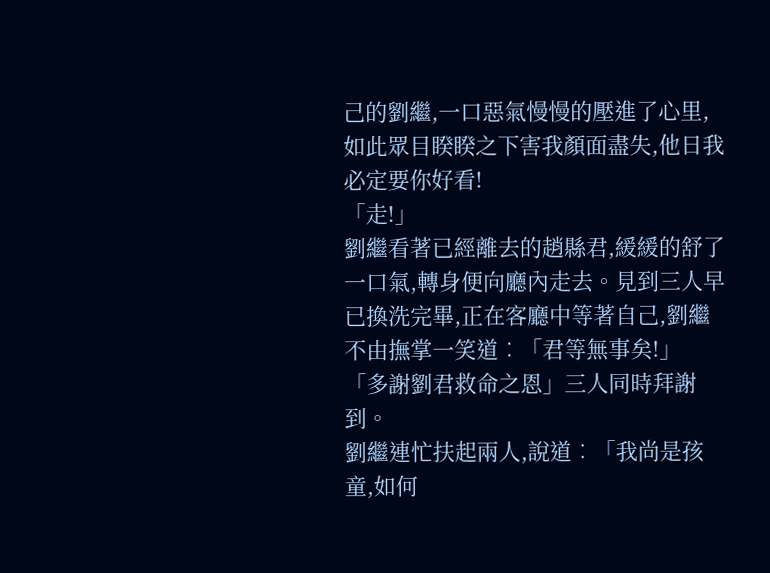己的劉繼,一口惡氣慢慢的壓進了心里,如此眾目睽睽之下害我顏面盡失,他日我必定要你好看!
「走!」
劉繼看著已經離去的趙縣君,緩緩的舒了一口氣,轉身便向廳內走去。見到三人早已換洗完畢,正在客廳中等著自己,劉繼不由撫掌一笑道︰「君等無事矣!」
「多謝劉君救命之恩」三人同時拜謝到。
劉繼連忙扶起兩人,說道︰「我尚是孩童,如何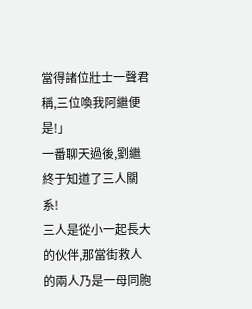當得諸位壯士一聲君稱,三位喚我阿繼便是!」
一番聊天過後,劉繼終于知道了三人關系!
三人是從小一起長大的伙伴,那當街救人的兩人乃是一母同胞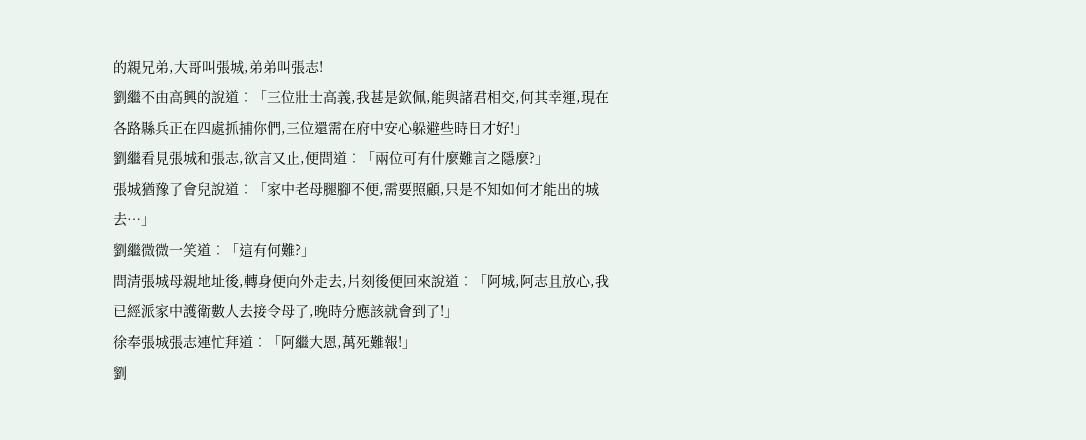的親兄弟,大哥叫張城,弟弟叫張志!
劉繼不由高興的說道︰「三位壯士高義,我甚是欽佩,能與諸君相交,何其幸運,現在各路縣兵正在四處抓捕你們,三位還需在府中安心躲避些時日才好!」
劉繼看見張城和張志,欲言又止,便問道︰「兩位可有什麼難言之隱麼?」
張城猶豫了會兒說道︰「家中老母腿腳不便,需要照顧,只是不知如何才能出的城去…」
劉繼微微一笑道︰「這有何難?」
問清張城母親地址後,轉身便向外走去,片刻後便回來說道︰「阿城,阿志且放心,我已經派家中護衛數人去接令母了,晚時分應該就會到了!」
徐奉張城張志連忙拜道︰「阿繼大恩,萬死難報!」
劉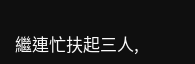繼連忙扶起三人,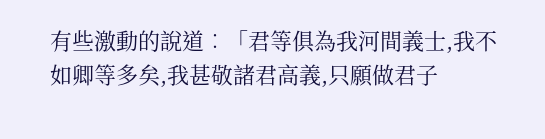有些激動的說道︰「君等俱為我河間義士,我不如卿等多矣,我甚敬諸君高義,只願做君子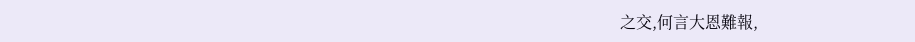之交,何言大恩難報,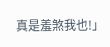真是羞煞我也!」